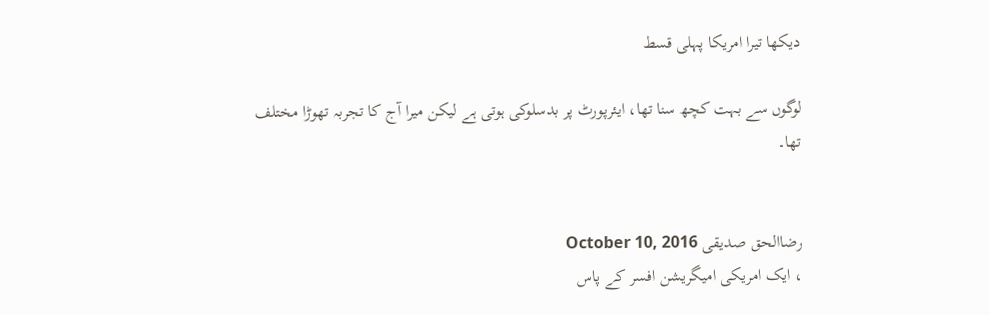دیکھا تیرا امریکا پہلی قسط

لوگوں سے بہت کچھ سنا تھا، ایئرپورٹ پر بدسلوکی ہوتی ہے لیکن میرا آج کا تجربہ تھوڑا مختلف تھا۔


رضاالحق صدیقی October 10, 2016
، ایک امریکی امیگریشن افسر کے پاس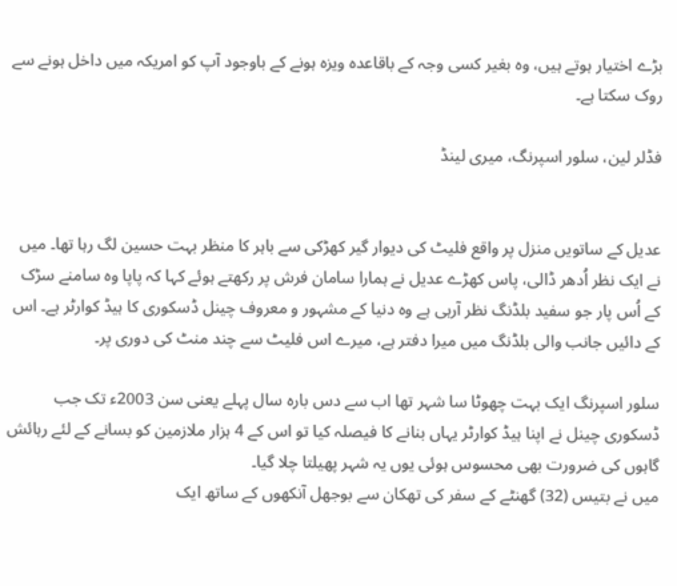بڑے اختیار ہوتے ہیں، وہ بغیر کسی وجہ کے باقاعدہ ویزہ ہونے کے باوجود آپ کو امریکہ میں داخل ہونے سے روک سکتا ہے۔

فڈلر لین، سلور اسپرنگ، میری لینڈ


عدیل کے ساتویں منزل پر واقع فلیٹ کی دیوار گیر کھڑکی سے باہر کا منظر بہت حسین لگ رہا تھا۔ میں نے ایک نظر اُدھر ڈالی، پاس کھڑے عدیل نے ہمارا سامان فرش پر رکھتے ہوئے کہا کہ پاپا وہ سامنے سڑک کے اُس پار جو سفید بلڈنگ نظر آرہی ہے وہ دنیا کے مشہور و معروف چینل ڈسکوری کا ہیڈ کوارٹر ہے۔ اس کے دائیں جانب والی بلڈنگ میں میرا دفتر ہے، میرے اس فلیٹ سے چند منٹ کی دوری پر۔

سلور اسپرنگ ایک بہت چھوٹا سا شہر تھا اب سے دس بارہ سال پہلے یعنی سن 2003ء تک جب ڈسکوری چینل نے اپنا ہیڈ کوارٹر یہاں بنانے کا فیصلہ کیا تو اس کے 4 ہزار ملازمین کو بسانے کے لئے رہائش گاہوں کی ضرورت بھی محسوس ہوئی یوں یہ شہر پھیلتا چلا گیا۔
میں نے بتیس (32) گھنٹے کے سفر کی تھکان سے بوجھل آنکھوں کے ساتھ ایک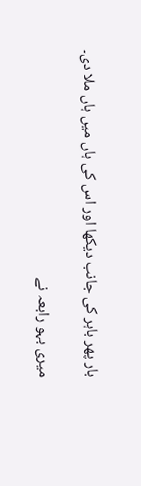بار پھر باہر کی جانب دیکھا اور اس کی ہاں میں ہاں ملا دی۔

میری بہو رابعہ نے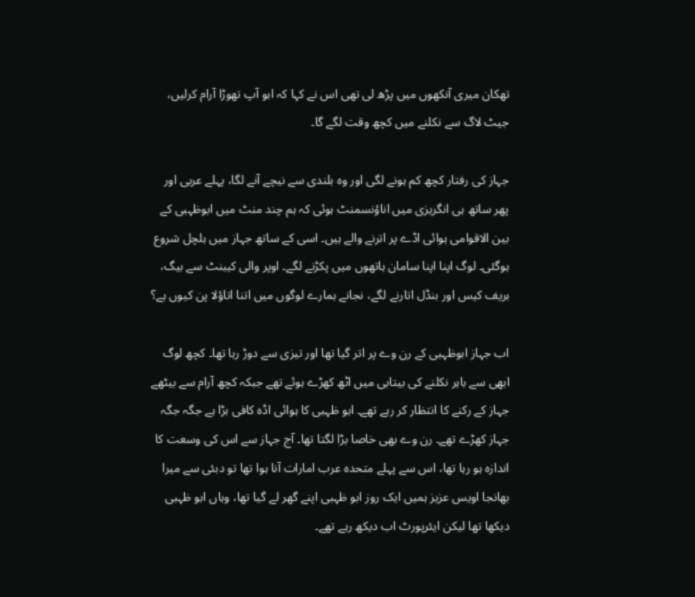تھکان میری آنکھوں میں پڑھ لی تھی اس نے کہا کہ ابو آپ تھوڑا آرام کرلیں، جیٹ لاگ سے نکلنے میں کچھ وقت لگے گا۔

جہاز کی رفتار کچھ کم ہونے لگی اور وہ بلندی سے نیچے آنے لگا، پہلے عربی اور پھر ساتھ ہی انگریزی میں اناؤنسمنٹ ہوئی کہ ہم چند منٹ میں ابوظہبی کے بین الاقوامی ہوائی اڈے پر اترنے والے ہیں۔ اسی کے ساتھ جہاز میں ہلچل شروع ہوگئی۔ لوگ اپنا اپنا سامان ہاتھوں میں پکڑنے لگے۔ اوپر والی کیبنٹ سے بیگ، بریف کیس اور بنڈل اتارنے لگے، نجانے ہمارے لوگوں میں اتنا اتاؤلا پن کیوں ہے؟

اب جہاز ابوظہبی کے رن وے پر اتر گیا تھا اور تیزی سے دوڑ رہا تھا۔ کچھ لوگ ابھی سے باہر نکلنے کی بیتابی میں اٹھ کھڑے ہوئے تھے جبکہ کچھ آرام سے بیٹھے جہاز کے رکنے کا انتظار کر رہے تھے۔ ابو ظہبی کا ہوائی اڈہ کافی بڑا ہے جگہ جگہ جہاز کھڑے تھے۔ رن وے بھی خاصا بڑا لگتا تھا۔ آج جہاز سے اس کی وسعت کا اندازہ ہو رہا تھا، اس سے پہلے متحدہ عرب امارات آنا ہوا تھا تو دبئی سے میرا بھانجا اویس عزیز ہمیں ایک روز ابو ظہبی اپنے گھر لے گیا تھا، وہاں ابو ظہبی دیکھا تھا لیکن ایئرپورٹ اب دیکھ رہے تھے۔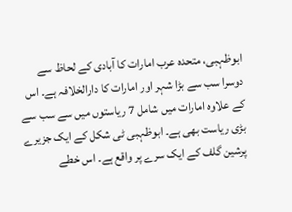ابوظہبی، متحدہ عرب امارات کا آبادی کے لحاظ سے دوسرا سب سے بڑا شہر اور امارات کا دارالخلافہ ہے۔ اس کے علاوہ امارات میں شامل 7 ریاستوں میں سے سب سے بڑی ریاست بھی ہے۔ ابوظہبی ٹی شکل کے ایک جزیرے پرشین گلف کے ایک سرے پر واقع ہے۔ اس خطے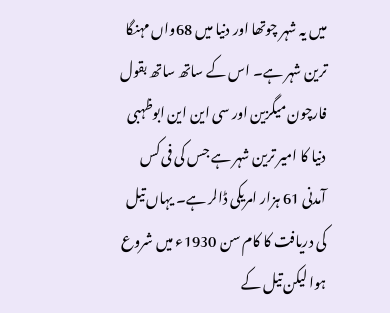میں یہ شہر چوتھا اور دنیا میں 68واں مہنگا ترین شہر ہے۔ اس کے ساتھ ساتھ بقول فارچون میگزین اور سی این این ابوظہبی دنیا کا امیر ترین شہر ہے جس کی فی کس آمدنی 61 ہزار امریکی ڈالر ہے۔ یہاں تیل کی دریافت کا کام سن 1930ء میں شروع ہوا لیکن تیل کے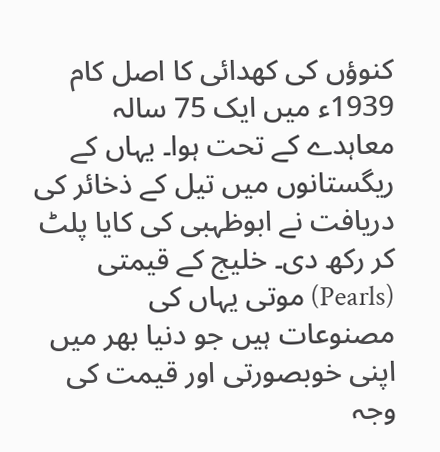کنوؤں کی کھدائی کا اصل کام 1939ء میں ایک 75 سالہ معاہدے کے تحت ہوا۔ یہاں کے ریگستانوں میں تیل کے ذخائر کی دریافت نے ابوظہبی کی کایا پلٹ کر رکھ دی۔ خلیج کے قیمتی (Pearls) موتی یہاں کی مصنوعات ہیں جو دنیا بھر میں اپنی خوبصورتی اور قیمت کی وجہ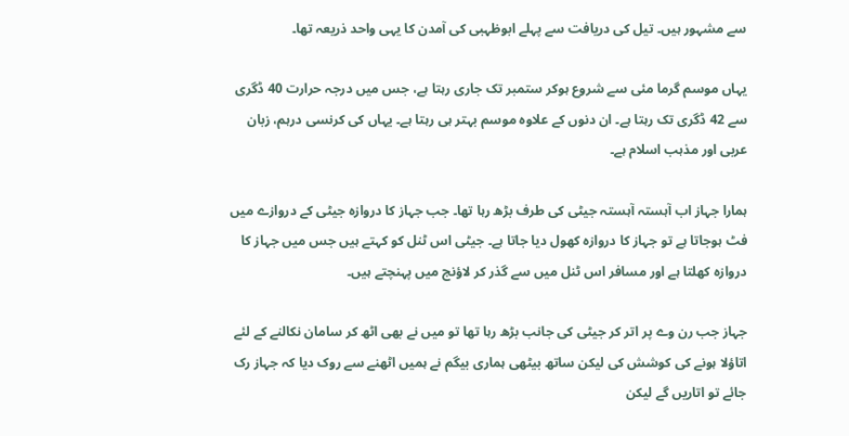سے مشہور ہیں۔ تیل کی دریافت سے پہلے ابوظہبی کی آمدن کا یہی واحد ذریعہ تھا۔

یہاں موسم گرما مئی سے شروع ہوکر ستمبر تک جاری رہتا ہے، جس میں درجہ حرارت 40 ڈگری سے 42 ڈگری تک رہتا ہے۔ ان دنوں کے علاوہ موسم بہتر ہی رہتا ہے۔ یہاں کی کرنسی درہم، زبان عربی اور مذہب اسلام ہے۔

ہمارا جہاز اب آہستہ آہستہ جیٹی کی طرف بڑھ رہا تھا۔ جب جہاز کا دروازہ جیٹی کے دروازے میں فٹ ہوجاتا ہے تو جہاز کا دروازہ کھول دیا جاتا ہے۔ جیٹی اس ٹنل کو کہتے ہیں جس میں جہاز کا دروازہ کھلتا ہے اور مسافر اس ٹنل میں سے گذر کر لاؤنج میں پہنچتے ہیں۔

جہاز جب رن وے پر اتر کر جیٹی کی جانب بڑھ رہا تھا تو میں نے بھی اٹھ کر سامان نکالنے کے لئے اتاؤلا ہونے کی کوشش کی لیکن ساتھ بیٹھی ہماری بیگم نے ہمیں اٹھنے سے روک دیا کہ جہاز رک جائے تو اتاریں گے لیکن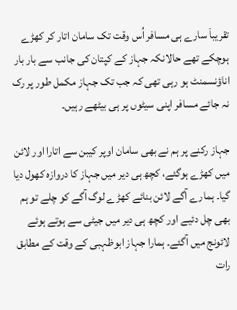تقریباَ سارے ہی مسافر اُس وقت تک سامان اتار کر کھڑے ہوچکے تھے حالانکہ جہاز کے کپتان کی جانب سے بار بار اناؤنسمنٹ ہو رہی تھی کہ جب تک جہاز مکمل طور پر رک نہ جائے مسافر اپنی سیٹوں پر ہی بیٹھے رہیں۔

جہاز رکنے پر ہم نے بھی سامان اوپر کیبن سے اتارا اور لائن میں کھڑے ہوگئے، کچھ ہی دیر میں جہاز کا دروازہ کھول دیا گیا۔ ہمارے آگے لائن بنائے کھڑے لوگ آگے کو چلے تو ہم بھی چل دئیے اور کچھ ہی دیر میں جیٹی سے ہوتے ہوئے لائونج میں آگئے۔ ہمارا جہاز ابوظہبی کے وقت کے مطابق رات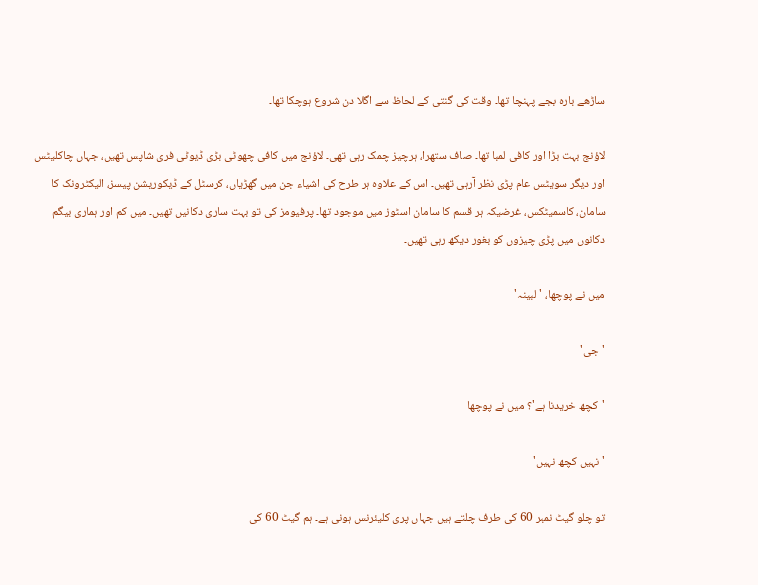ساڑھے بارہ بجے پہنچا تھا۔ وقت کی گنتی کے لحاظ سے اگلا دن شروع ہوچکا تھا۔

لاؤنج بہت بڑا اور کافی لمبا تھا۔ صاف ستھرا، ہرچیز چمک رہی تھی۔ لاؤنج میں کافی چھوٹی بڑی ڈیوٹی فری شاپس تھیں، جہاں چاکلیٹس اور دیگر سویٹس عام پڑی نظر آرہی تھیں۔ اس کے علاوہ ہر طرح کی اشیاء جن میں گھڑیاں، کرسٹل کے ڈیکوریشن پیسز، الیکٹرونک کا سامان، کاسمیٹکس، غرضیکہ ہر قسم کا سامان اسٹوز میں موجود تھا۔ پرفیومز کی تو بہت ساری دکانیں تھیں۔ میں کم اور ہماری بیگم دکانوں میں پڑی چیزوں کو بغور دیکھ رہی تھیں۔

میں نے پوچھا، 'لبینہ'

'جی'

'کچھ خریدنا ہے'؟ میں نے پوچھا

'نہیں کچھ نہیں'

تو چلو گیٹ نمبر 60 کی طرف چلتے ہیں جہاں پری کلیئرنس ہونی ہے۔ ہم گیٹ 60 کی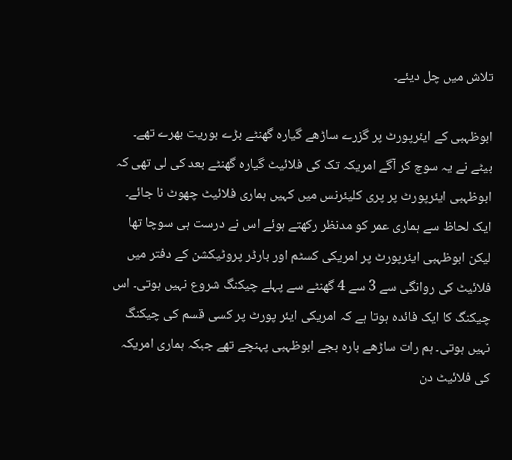تلاش میں چل دیئے۔

ابوظہبی کے ایئرپورٹ پر گزرے ساڑھے گیارہ گھنٹے بڑے بوریت بھرے تھے۔ بیٹے نے یہ سوچ کر آگے امریکہ تک کی فلائیٹ گیارہ گھنٹے بعد کی لی تھی کہ ابوظہبی ایئرپورٹ پر پری کلیئرنس میں کہیں ہماری فلائیٹ چھوٹ نا جائے۔ ایک لحاظ سے ہماری عمر کو مدنظر رکھتے ہوئے اس نے درست ہی سوچا تھا لیکن ابوظہبی ایئرپورٹ پر امریکی کسٹم اور بارڈر پروٹیکشن کے دفتر میں فلائیٹ کی روانگی سے 3 سے 4 گھنٹے سے پہلے چیکنگ شروع نہیں ہوتی۔ اس چیکنگ کا ایک فائدہ ہوتا ہے کہ امریکی ایئر پورٹ پر کسی قسم کی چیکنگ نہیں ہوتی۔ ہم رات ساڑھے بارہ بجے ابوظہبی پہنچے تھے جبکہ ہماری امریکہ کی فلائیٹ دن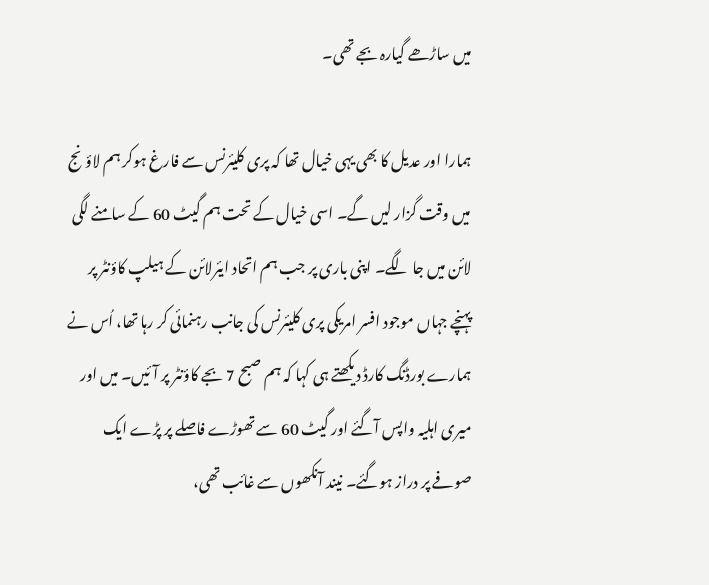میں ساڑھے گیارہ بجے تھی۔

ہمارا اور عدیل کا بھی یہی خیال تھا کہ پری کلیئرنس سے فارغ ہوکر ہم لاؤنج میں وقت گزار لیں گے۔ اسی خیال کے تحت ہم گیٹ 60 کے سامنے لگی لائن میں جا لگے۔ اپنی باری پر جب ہم اتحاد ایئرلائن کے ہیلپ کاؤنٹر پر پہنچے جہاں موجود افسر امریکی پری کلیئرنس کی جانب رہنمائی کر رہا تھا، اُس نے ہمارے بورڈنگ کارڈ دیکھتے ہی کہا کہ ہم صبح 7 بجے کاؤنٹر پر آئیں۔ میں اور میری اہلیہ واپس آگئے اور گیٹ 60 سے تھوڑے فاصلے پر پڑے ایک صوفے پر دراز ہوگئے۔ نیند آنکھوں سے غائب تھی،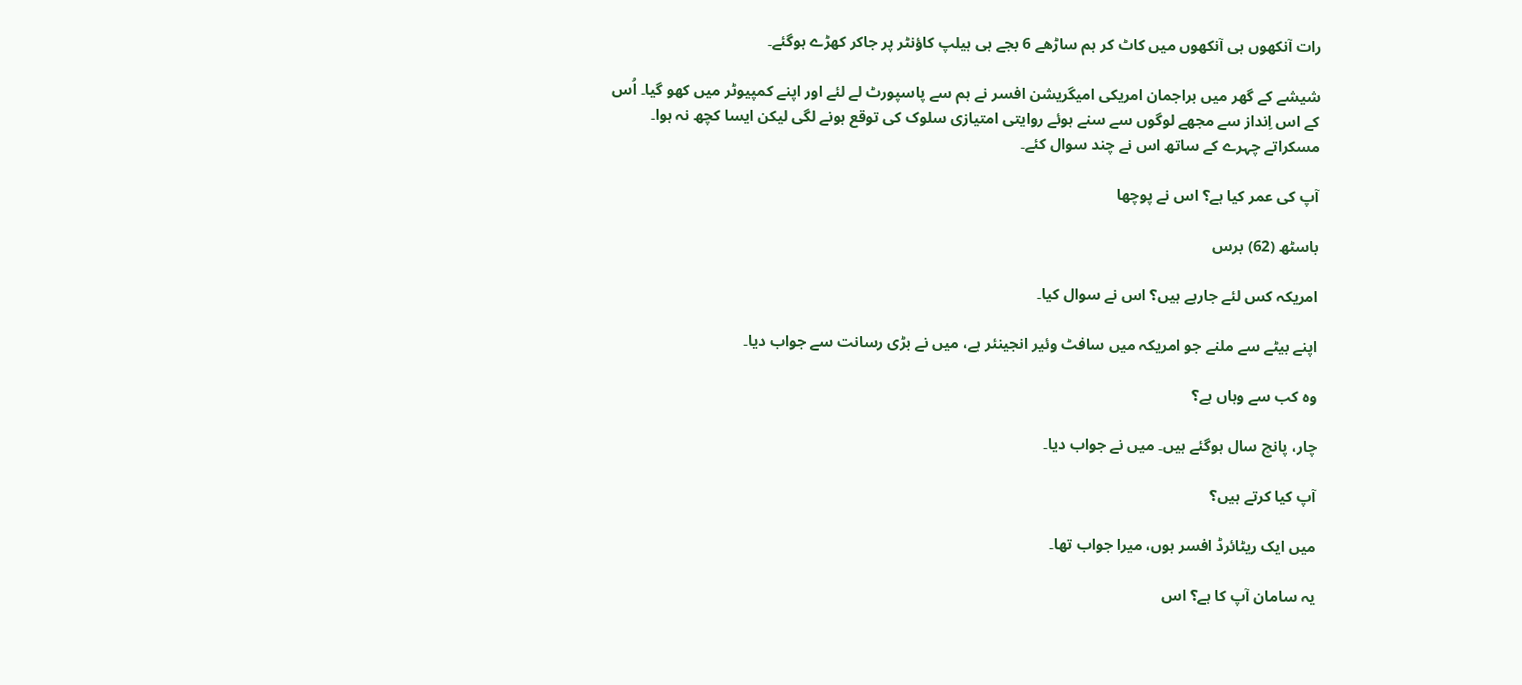رات آنکھوں ہی آنکھوں میں کاٹ کر ہم ساڑھے 6 بجے ہی ہیلپ کاؤنٹر پر جاکر کھڑے ہوگئے۔

شیشے کے گھر میں براجمان امریکی امیگریشن افسر نے ہم سے پاسپورٹ لے لئے اور اپنے کمپیوٹر میں کھو گیا۔ اُس کے اس اِنداز سے مجھے لوگوں سے سنے ہوئے روایتی امتیازی سلوک کی توقع ہونے لگی لیکن ایسا کچھ نہ ہوا۔ مسکراتے چہرے کے ساتھ اس نے چند سوال کئے۔

آپ کی عمر کیا ہے؟ اس نے پوچھا

باسٹھ (62) برس

امریکہ کس لئے جارہے ہیں؟ اس نے سوال کیا۔

اپنے بیٹے سے ملنے جو امریکہ میں سافٹ وئیر انجینئر ہے، میں نے بڑی رسانت سے جواب دیا۔

وہ کب سے وہاں ہے؟

چار، پانچ سال ہوگئے ہیں۔ میں نے جواب دیا۔

آپ کیا کرتے ہیں؟

میں ایک ریٹائرڈ افسر ہوں، میرا جواب تھا۔

یہ سامان آپ کا ہے؟ اس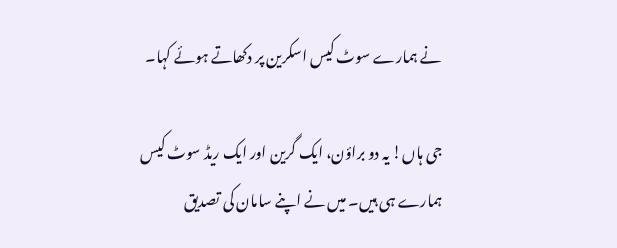نے ہمارے سوٹ کیس اسکرین پر دکھاتے ہوئے کہا۔

جی ہاں! یہ دو براؤن، ایک گرین اور ایک ریڈ سوٹ کیس ہمارے ہی ہیں۔ میں نے اپنے سامان کی تصدیق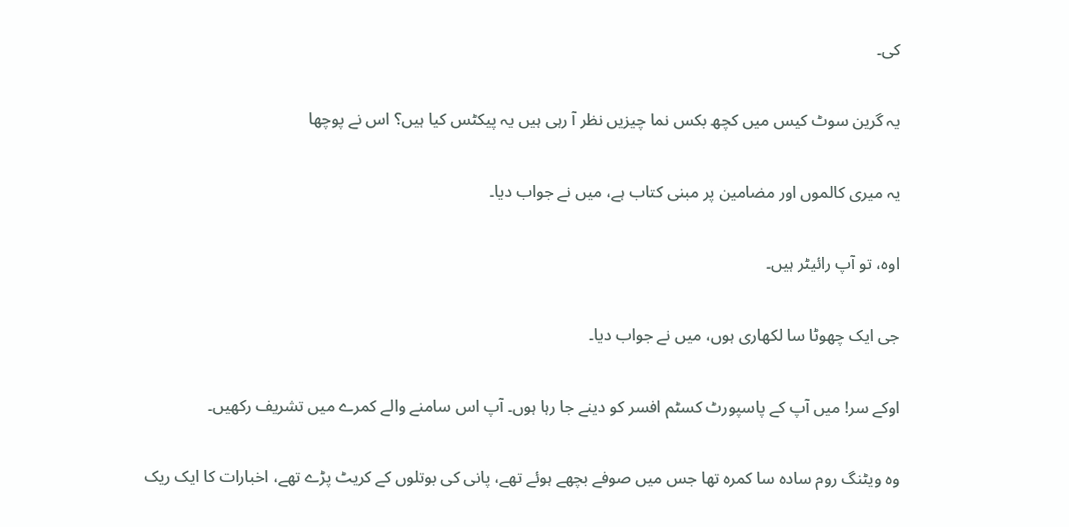کی۔

یہ گرین سوٹ کیس میں کچھ بکس نما چیزیں نظر آ رہی ہیں یہ پیکٹس کیا ہیں؟ اس نے پوچھا

یہ میری کالموں اور مضامین پر مبنی کتاب ہے، میں نے جواب دیا۔

اوہ، تو آپ رائیٹر ہیں۔

جی ایک چھوٹا سا لکھاری ہوں، میں نے جواب دیا۔

اوکے سر! میں آپ کے پاسپورٹ کسٹم افسر کو دینے جا رہا ہوں۔ آپ اس سامنے والے کمرے میں تشریف رکھیں۔

وہ ویٹنگ روم سادہ سا کمرہ تھا جس میں صوفے بچھے ہوئے تھے، پانی کی بوتلوں کے کریٹ پڑے تھے، اخبارات کا ایک ریک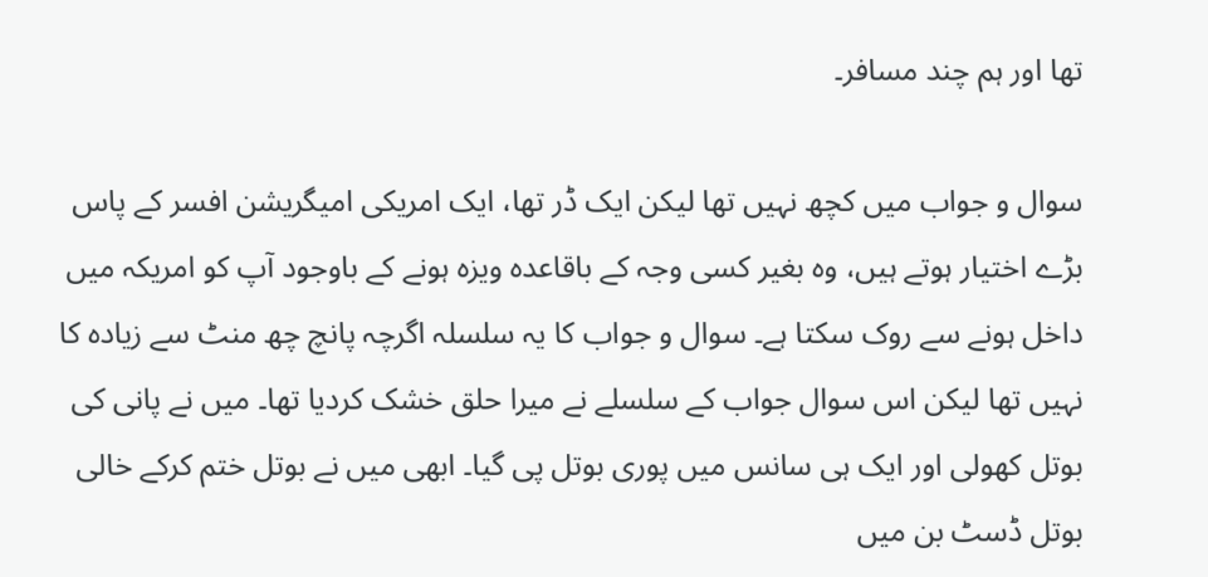تھا اور ہم چند مسافر۔

سوال و جواب میں کچھ نہیں تھا لیکن ایک ڈر تھا، ایک امریکی امیگریشن افسر کے پاس بڑے اختیار ہوتے ہیں، وہ بغیر کسی وجہ کے باقاعدہ ویزہ ہونے کے باوجود آپ کو امریکہ میں داخل ہونے سے روک سکتا ہے۔ سوال و جواب کا یہ سلسلہ اگرچہ پانچ چھ منٹ سے زیادہ کا نہیں تھا لیکن اس سوال جواب کے سلسلے نے میرا حلق خشک کردیا تھا۔ میں نے پانی کی بوتل کھولی اور ایک ہی سانس میں پوری بوتل پی گیا۔ ابھی میں نے بوتل ختم کرکے خالی بوتل ڈسٹ بن میں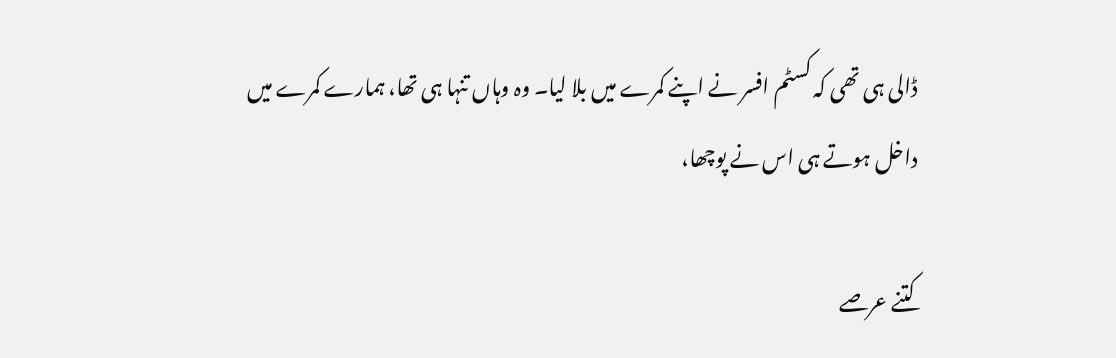ڈالی ہی تھی کہ کسٹم افسر نے اپنے کمرے میں بلا لیا۔ وہ وہاں تنہا ہی تھا، ہمارے کمرے میں داخل ہوتے ہی اس نے پوچھا،

کتنے عرصے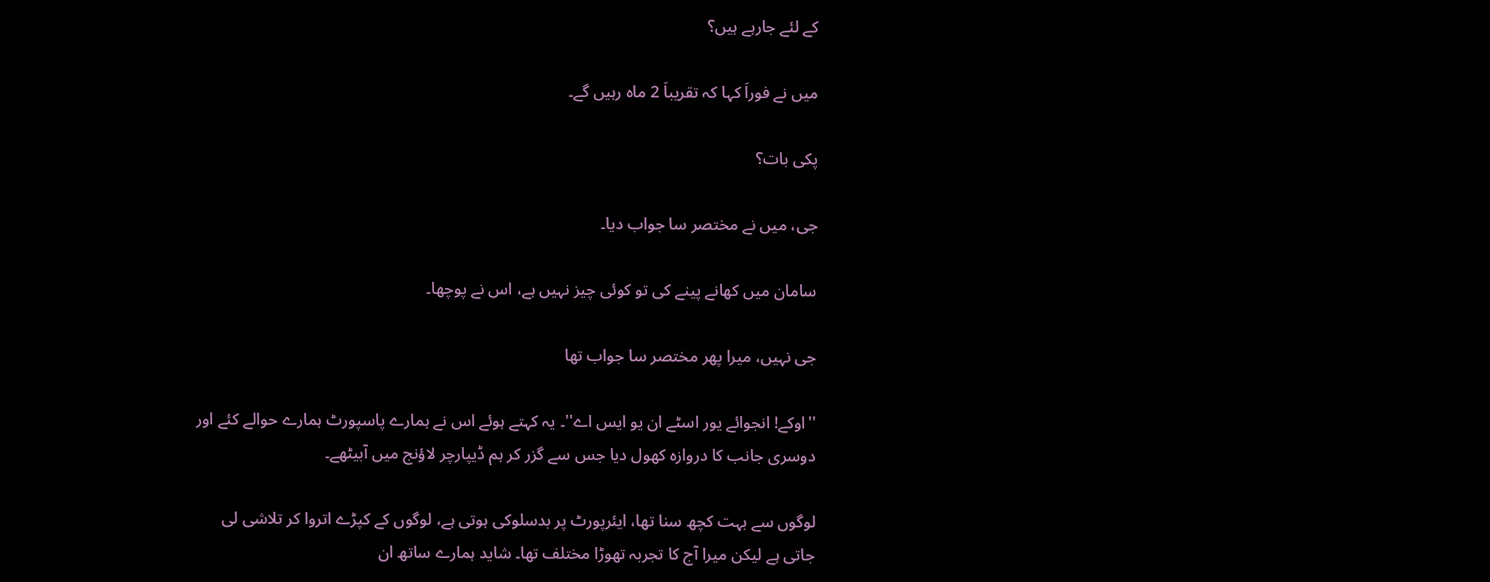کے لئے جارہے ہیں؟

میں نے فوراَ کہا کہ تقریباَ 2 ماہ رہیں گے۔

پکی بات؟

جی، میں نے مختصر سا جواب دیا۔

سامان میں کھانے پینے کی تو کوئی چیز نہیں ہے، اس نے پوچھا۔

جی نہیں، میرا پھر مختصر سا جواب تھا

''اوکے! انجوائے یور اسٹے ان یو ایس اے''۔ یہ کہتے ہوئے اس نے ہمارے پاسپورٹ ہمارے حوالے کئے اور دوسری جانب کا دروازہ کھول دیا جس سے گزر کر ہم ڈیپارچر لاؤنج میں آبیٹھے۔

لوگوں سے بہت کچھ سنا تھا، ایئرپورٹ پر بدسلوکی ہوتی ہے، لوگوں کے کپڑے اتروا کر تلاشی لی جاتی ہے لیکن میرا آج کا تجربہ تھوڑا مختلف تھا۔ شاید ہمارے ساتھ ان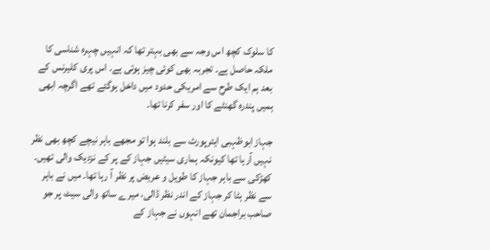کا سلوک کچھ اس وجہ سے بھی بہتر تھا کہ انہیں چہرہ شناسی کا ملکہ حاصل ہے۔ تجربہ بھی کوئی چیز ہوتی ہے۔ اس پری کلیرنس کے بعد ہم ایک طرح سے امریکی حدود میں داخل ہوگئے تھے اگرچہ ابھی ہمیں پندرہ گھنٹے کا اور سفر کرنا تھا۔

جہاز ابوظہبی ایئرپورٹ سے بلند ہوا تو مجھے باہر نیچے کچھ بھی نظر نہیں آرہا تھا کیونکہ ہماری سیٹیں جہاز کے پر کے نزدیک والی تھیں۔ کھڑکی سے باہر جہاز کا طویل و عریض پر نظر آ رہا تھا۔ میں نے باہر سے نظر ہٹا کر جہاز کے اندر نظر ڈالی، میرے ساتھ والی سیٹ پر جو صاحب براجمان تھے انہوں نے جہاز کے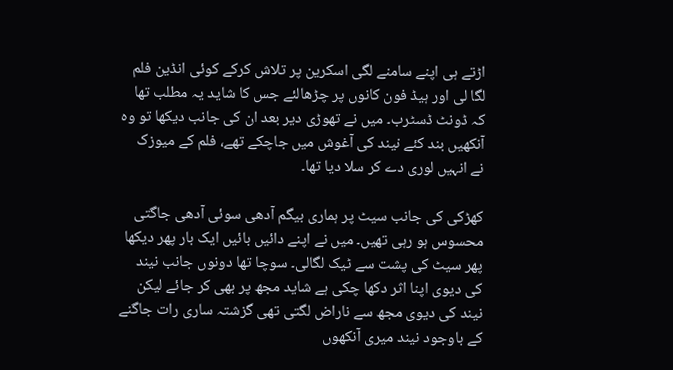اڑتے ہی اپنے سامنے لگی اسکرین پر تلاش کرکے کوئی انڈین فلم لگا لی اور ہیڈ فون کانوں پر چڑھالئے جس کا شاید یہ مطلب تھا کہ ڈونٹ ڈسٹرب۔ میں نے تھوڑی دیر بعد ان کی جانب دیکھا تو وہ آنکھیں بند کئے نیند کی آغوش میں جاچکے تھے، فلم کے میوزک نے انہیں لوری دے کر سلا دیا تھا۔

کھڑکی کی جانب سیٹ پر ہماری بیگم آدھی سوئی آدھی جاگتی محسوس ہو رہی تھیں۔ میں نے اپنے دائیں بائیں ایک بار پھر دیکھا پھر سیٹ کی پشت سے ٹیک لگالی۔ سوچا تھا دونوں جانب نیند کی دیوی اپنا اثر دکھا چکی ہے شاید مجھ پر بھی کر جائے لیکن نیند کی دیوی مجھ سے ناراض لگتی تھی گزشتہ ساری رات جاگنے کے باوجود نیند میری آنکھوں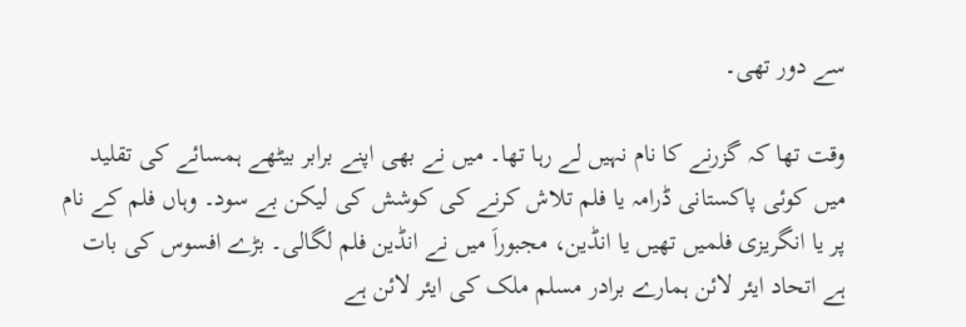سے دور تھی۔

وقت تھا کہ گزرنے کا نام نہیں لے رہا تھا۔ میں نے بھی اپنے برابر بیٹھے ہمسائے کی تقلید میں کوئی پاکستانی ڈرامہ یا فلم تلاش کرنے کی کوشش کی لیکن بے سود۔ وہاں فلم کے نام پر یا انگریزی فلمیں تھیں یا انڈین، مجبوراَ میں نے انڈین فلم لگالی۔ بڑے افسوس کی بات ہے اتحاد ایئر لائن ہمارے برادر مسلم ملک کی ایئر لائن ہے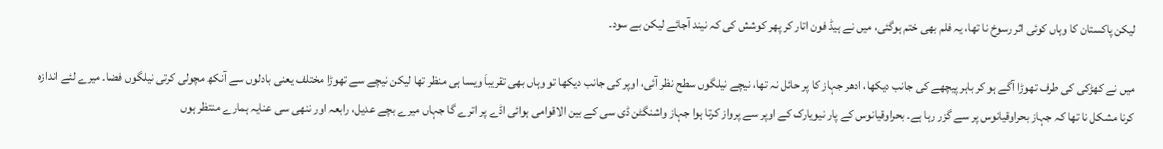لیکن پاکستان کا وہاں کوئی اثر رسوخ نا تھا، یہ فلم بھی ختم ہوگئی، میں نے ہیڈ فون اتار کر پھر کوشش کی کہ نیند آجائے لیکن بے سود۔

میں نے کھڑکی کی طرف تھوڑا آگے ہو کر باہر پیچھے کی جانب دیکھا، ادھر جہاز کا پر حائل نہ تھا، نیچے نیلگوں سطح نظر آئی، اوپر کی جانب دیکھا تو وہاں بھی تقریباَ ویسا ہی منظر تھا لیکن نیچے سے تھوڑا مختلف یعنی بادلوں سے آنکھ مچولی کرتی نیلگوں فضا۔ میرے لئے اندازہ کرنا مشکل نا تھا کہ جہاز بحراوقیانوس پر سے گزر رہا ہے۔ بحراوقیانوس کے پار نیویارک کے اوپر سے پرواز کرتا ہوا جہاز واشنگٹن ڈی سی کے بین الاقوامی ہوائی اڈے پر اترے گا جہاں میرے بچے عدیل، رابعہ اور ننھی سی عنایہ ہمارے منتظر ہوں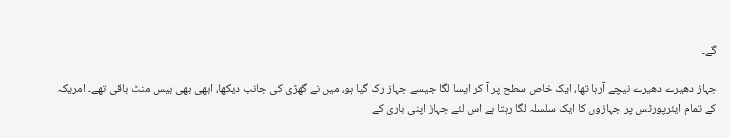گے۔

جہاز دھیرے دھیرے نیچے آرہا تھا، ایک خاص سطح پر آ کر ایسا لگا جیسے جہاز رک گیا ہو، میں نے گھڑی کی جانب دیکھا، ابھی بھی بیس منٹ باقی تھے۔ امریکہ کے تمام ایئرپورٹس پر جہازوں کا ایک سلسلہ لگا رہتا ہے اس لئے جہاز اپنی باری کے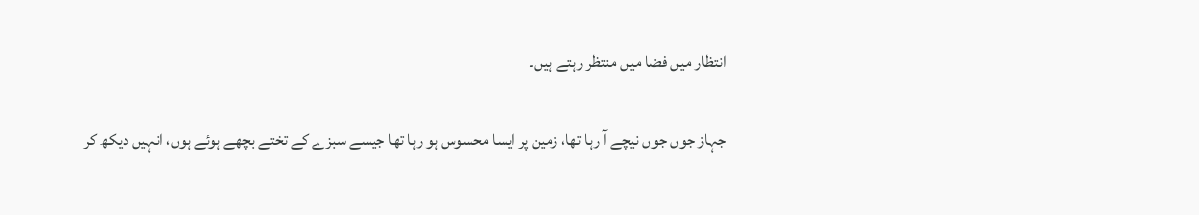انتظار میں فضا میں منتظر رہتے ہیں۔

جہاز جوں جوں نیچے آ رہا تھا، زمین پر ایسا محسوس ہو رہا تھا جیسے سبزے کے تختے بچھے ہوئے ہوں، انہیں دیکھ کر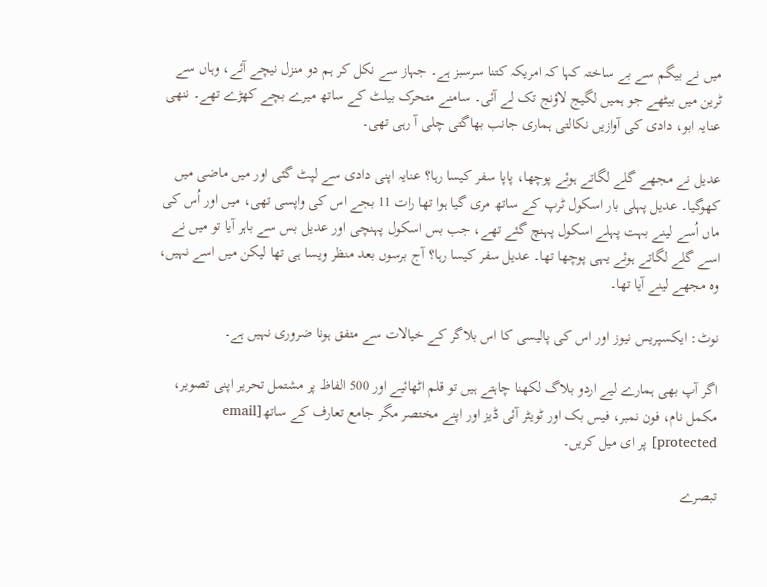میں نے بیگم سے بے ساختہ کہا کہ امریکہ کتنا سرسبز ہے۔ جہاز سے نکل کر ہم دو منزل نیچے آئے، وہاں سے ٹرین میں بیٹھے جو ہمیں لگیج لاؤنج تک لے آئی۔ سامنے متحرک بیلٹ کے ساتھ میرے بچے کھڑے تھے۔ ننھی عنایہ ابو، دادی کی آوازیں نکالتی ہماری جانب بھاگتی چلی آ رہی تھی۔

عدیل نے مجھے گلے لگاتے ہوئے پوچھا، پاپا سفر کیسا رہا؟ عنایہ اپنی دادی سے لپٹ گئی اور میں ماضی میں کھوگیا۔ عدیل پہلی بار اسکول ٹرپ کے ساتھ مری گیا ہوا تھا رات 11 بجے اس کی واپسی تھی، میں اور اُس کی ماں اُسے لینے بہت پہلے اسکول پہنچ گئے تھے، جب بس اسکول پہنچی اور عدیل بس سے باہر آیا تو میں نے اسے گلے لگاتے ہوئے یہی پوچھا تھا۔ عدیل سفر کیسا رہا؟ آج برسوں بعد منظر ویسا ہی تھا لیکن میں اسے نہیں، وہ مجھے لینے آیا تھا۔

نوٹ: ایکسپریس نیوز اور اس کی پالیسی کا اس بلاگر کے خیالات سے متفق ہونا ضروری نہیں ہے۔

اگر آپ بھی ہمارے لیے اردو بلاگ لکھنا چاہتے ہیں تو قلم اٹھائیے اور 500 الفاظ پر مشتمل تحریر اپنی تصویر، مکمل نام، فون نمبر، فیس بک اور ٹویٹر آئی ڈیز اور اپنے مختصر مگر جامع تعارف کے ساتھ[email protected] پر ای میل کریں۔

تبصرے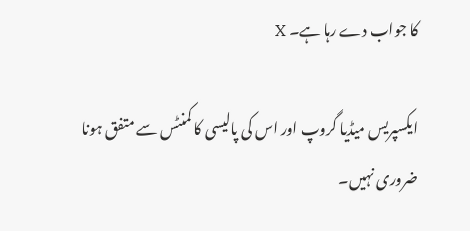کا جواب دے رہا ہے۔ X

ایکسپریس میڈیا گروپ اور اس کی پالیسی کا کمنٹس سے متفق ہونا ضروری نہیں۔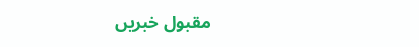مقبول خبریں